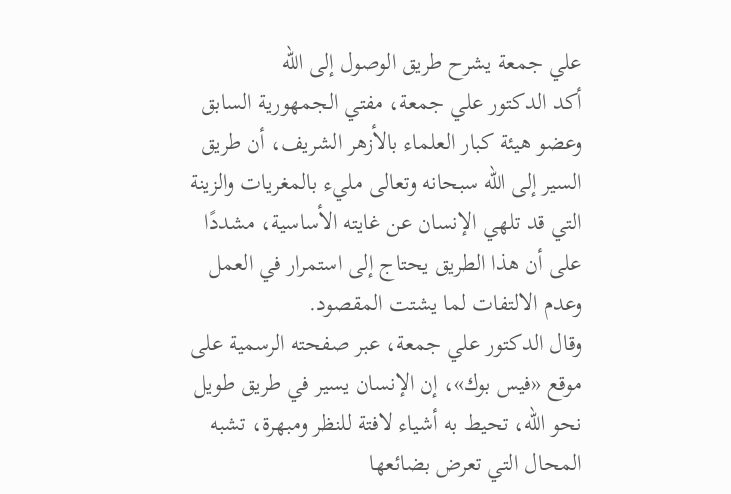علي جمعة يشرح طريق الوصول إلى الله
أكد الدكتور علي جمعة، مفتي الجمهورية السابق وعضو هيئة كبار العلماء بالأزهر الشريف، أن طريق السير إلى الله سبحانه وتعالى مليء بالمغريات والزينة التي قد تلهي الإنسان عن غايته الأساسية، مشددًا على أن هذا الطريق يحتاج إلى استمرار في العمل وعدم الالتفات لما يشتت المقصود.
وقال الدكتور علي جمعة، عبر صفحته الرسمية على موقع «فيس بوك»، إن الإنسان يسير في طريق طويل نحو الله، تحيط به أشياء لافتة للنظر ومبهرة، تشبه المحال التي تعرض بضائعها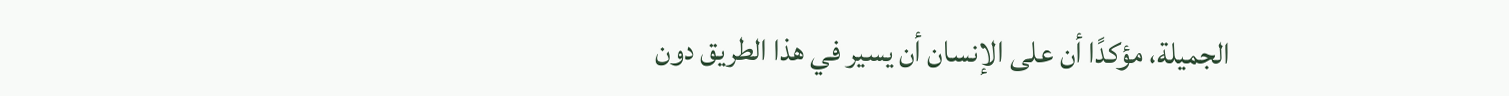الجميلة، مؤكدًا أن على الإنسان أن يسير في هذا الطريق دون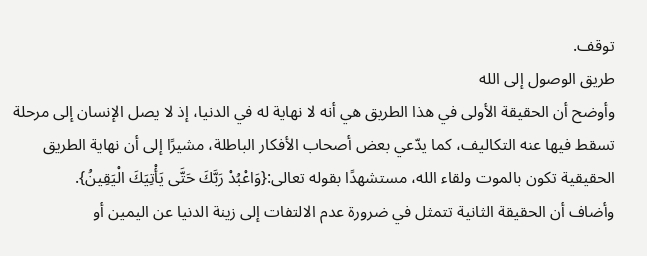توقف.
طريق الوصول إلى الله
وأوضح أن الحقيقة الأولى في هذا الطريق هي أنه لا نهاية له في الدنيا، إذ لا يصل الإنسان إلى مرحلة تسقط فيها عنه التكاليف، كما يدّعي بعض أصحاب الأفكار الباطلة، مشيرًا إلى أن نهاية الطريق الحقيقية تكون بالموت ولقاء الله، مستشهدًا بقوله تعالى:{وَاعْبُدْ رَبَّكَ حَتَّى يَأْتِيَكَ الْيَقِينُ}.
وأضاف أن الحقيقة الثانية تتمثل في ضرورة عدم الالتفات إلى زينة الدنيا عن اليمين أو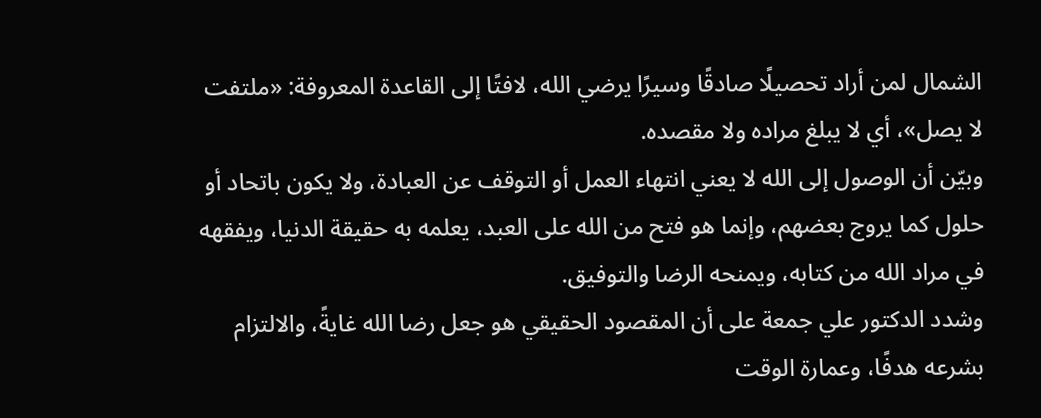الشمال لمن أراد تحصيلًا صادقًا وسيرًا يرضي الله، لافتًا إلى القاعدة المعروفة: «ملتفت لا يصل»، أي لا يبلغ مراده ولا مقصده.
وبيّن أن الوصول إلى الله لا يعني انتهاء العمل أو التوقف عن العبادة، ولا يكون باتحاد أو حلول كما يروج بعضهم، وإنما هو فتح من الله على العبد، يعلمه به حقيقة الدنيا، ويفقهه في مراد الله من كتابه، ويمنحه الرضا والتوفيق.
وشدد الدكتور علي جمعة على أن المقصود الحقيقي هو جعل رضا الله غايةً، والالتزام بشرعه هدفًا، وعمارة الوقت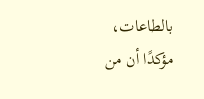بالطاعات، مؤكدًا أن من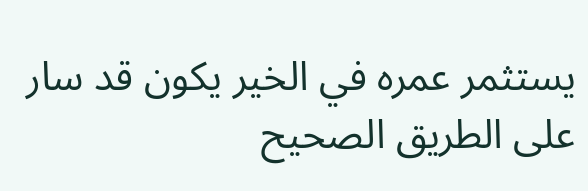يستثمر عمره في الخير يكون قد سار على الطريق الصحيح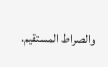والصراط المستقيم.